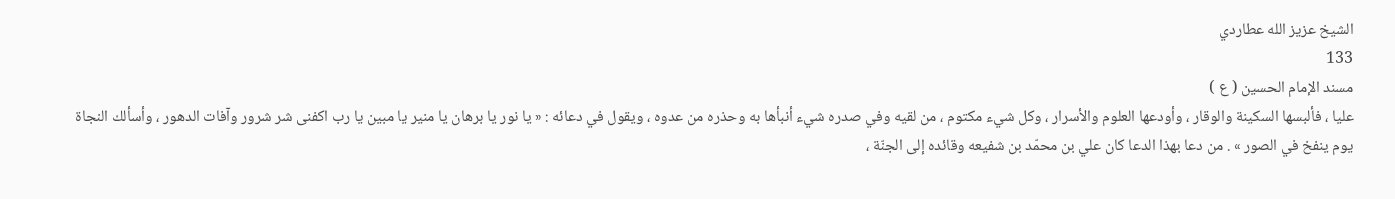الشيخ عزيز الله عطاردي
133
مسند الإمام الحسين ( ع )
عليا ، فألبسها السكينة والوقار ، وأودعها العلوم والأسرار ، وكل شيء مكتوم ، من لقيه وفي صدره شيء أنبأها به وحذره من عدوه ، ويقول في دعائه : « يا نور يا برهان يا منير يا مبين يا رب اكفنى شر شرور وآفات الدهور ، وأسألك النجاة يوم ينفخ في الصور » . من دعا بهذا الدعا كان علي بن محمّد بن شفيعه وقائده إلى الجنّة ،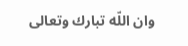وان اللّه تبارك وتعالى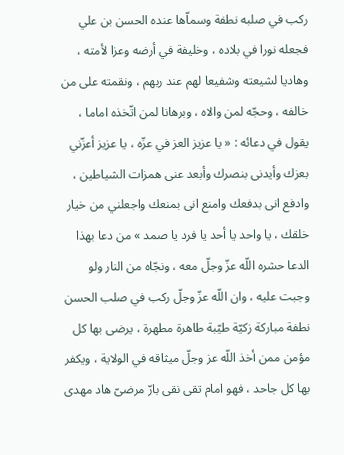ركب في صلبه نطفة وسماّها عنده الحسن بن علي فجعله نورا في بلاده ، وخليفة في أرضه وعزا لأمته ، وهاديا لشيعته وشفيعا لهم عند ربهم ، ونقمته على من خالفه ، وحجّه لمن والاه ، وبرهانا لمن اتّخذه اماما ، يقول في دعائه : « يا عزيز العز في عزّه ، يا عزيز أعزّني بعزك وأيدنى بنصرك وأبعد عنى همزات الشياطين ، وادفع انى بدفعك وامنع انى بمنعك واجعلني من خيار خلقك ، يا واحد يا أحد يا فرد يا صمد » من دعا بهذا الدعا حشره اللّه عزّ وجلّ معه ، ونجّاه من النار ولو وجبت عليه ، وان اللّه عزّ وجلّ ركب في صلب الحسن نطفة مباركة زكيّة طيّبة طاهرة مطهرة ، يرضى بها كل مؤمن ممن أخذ اللّه عز وجلّ ميثاقه في الولاية ، ويكفر بها كل جاحد ، فهو امام تقى نقى بارّ مرضىّ هاد مهدى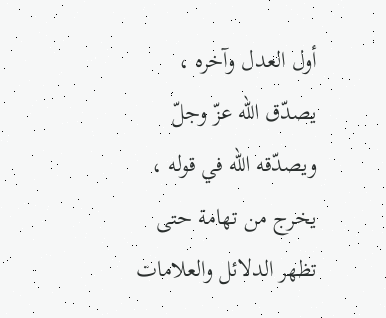أول العدل وآخره ، يصدّق اللّه عزّ وجلّ ويصدّقه اللّه في قوله ، يخرج من تهامة حتى تظهر الدلائل والعلامات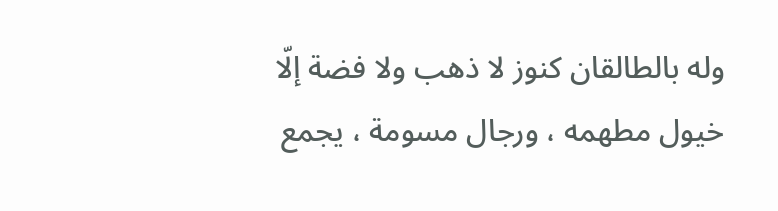وله بالطالقان كنوز لا ذهب ولا فضة إلّا خيول مطهمه ، ورجال مسومة ، يجمع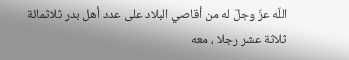اللّه عزّ وجلّ له من أقاصي البلاد على عدد أهل بدر ثلاثمائة ثلاثة عشر رجلا ، معه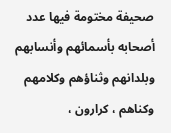صحيفة مختومة فيها عدد أصحابه بأسمائهم وأنسابهم وبلدانهم وثناؤهم وكلامهم وكناهم ، كرارون ،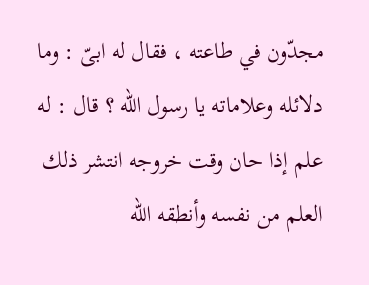مجدّون في طاعته ، فقال له ابىّ : وما دلائله وعلاماته يا رسول اللّه ؟ قال : له علم إذا حان وقت خروجه انتشر ذلك العلم من نفسه وأنطقه اللّه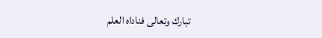تبارك وتعالى فناداه العلم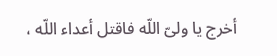أخرج يا ولىّ اللّه فاقتل أعداء اللّه ،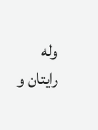وله رايتان و